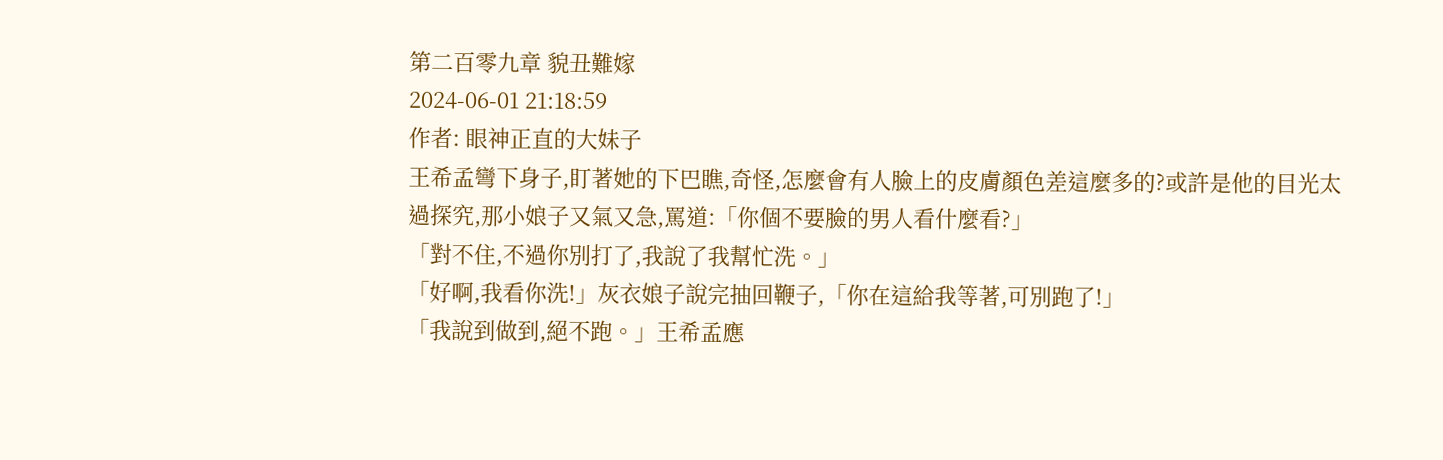第二百零九章 貌丑難嫁
2024-06-01 21:18:59
作者: 眼神正直的大妹子
王希孟彎下身子,盯著她的下巴瞧,奇怪,怎麼會有人臉上的皮膚顏色差這麼多的?或許是他的目光太過探究,那小娘子又氣又急,罵道:「你個不要臉的男人看什麼看?」
「對不住,不過你別打了,我說了我幫忙洗。」
「好啊,我看你洗!」灰衣娘子說完抽回鞭子,「你在這給我等著,可別跑了!」
「我說到做到,絕不跑。」王希孟應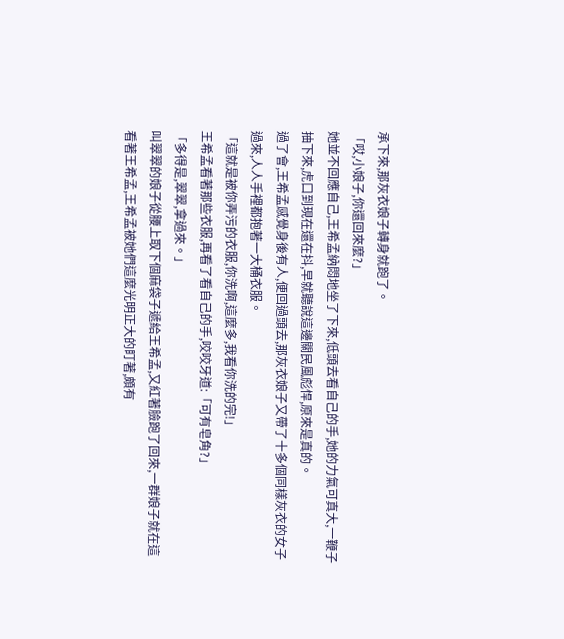承下來,那灰衣娘子轉身就跑了。
「哎,小娘子,你還回來麼?」
她並不回應自己,王希孟納悶地坐了下來,低頭去看自己的手,她的力氣可真大,一鞭子抽下來,虎口到現在還在抖,早就聽說這邊關民風彪悍,原來是真的。
過了會,王希孟感覺身後有人,便回過頭去,那灰衣娘子又帶了十多個同樣灰衣的女子過來,人人手裡都抱著一大桶衣服。
「這就是被你弄污的衣服,你洗啊,這麼多,我看你洗的完!」
王希孟看著那些衣服,再看了看自己的手,咬咬牙道:「可有皂角?」
「多得是,翠翠,拿過來。」
叫翠翠的娘子從腰上取下個麻袋子遞給王希孟,又紅著臉跑了回來,一群娘子就在這看著王希孟,王希孟被她們這麼光明正大的盯著,頗有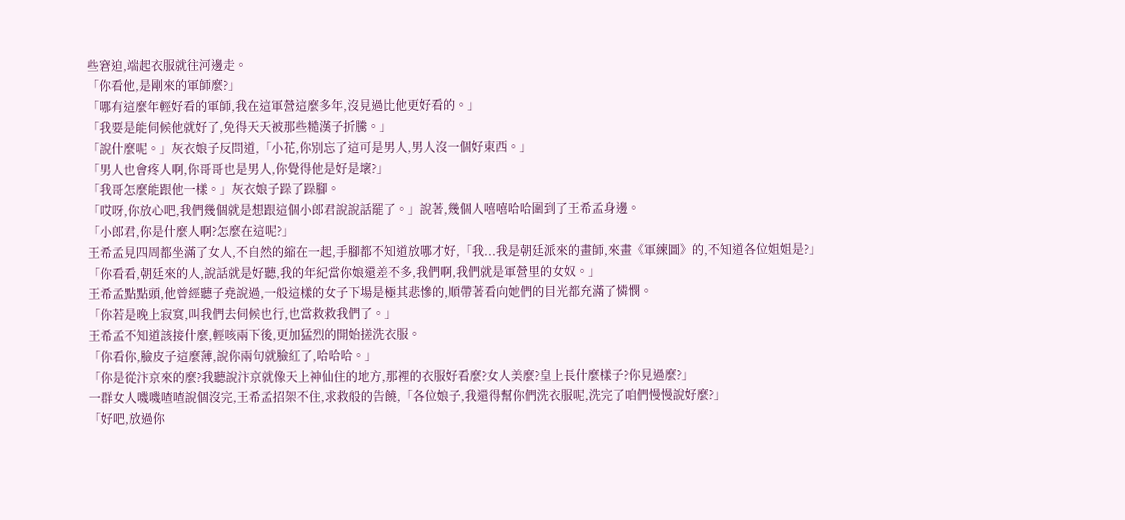些窘迫,端起衣服就往河邊走。
「你看他,是剛來的軍師麼?」
「哪有這麼年輕好看的軍師,我在這軍營這麼多年,沒見過比他更好看的。」
「我要是能伺候他就好了,免得天天被那些糙漢子折騰。」
「說什麼呢。」灰衣娘子反問道,「小花,你別忘了這可是男人,男人沒一個好東西。」
「男人也會疼人啊,你哥哥也是男人,你覺得他是好是壞?」
「我哥怎麼能跟他一樣。」灰衣娘子跺了跺腳。
「哎呀,你放心吧,我們幾個就是想跟這個小郎君說說話罷了。」說著,幾個人嘻嘻哈哈圍到了王希孟身邊。
「小郎君,你是什麼人啊?怎麼在這呢?」
王希孟見四周都坐滿了女人,不自然的縮在一起,手腳都不知道放哪才好,「我...我是朝廷派來的畫師,來畫《軍練圖》的,不知道各位姐姐是?」
「你看看,朝廷來的人,說話就是好聽,我的年紀當你娘還差不多,我們啊,我們就是軍營里的女奴。」
王希孟點點頭,他曾經聽子堯說過,一般這樣的女子下場是極其悲慘的,順帶著看向她們的目光都充滿了憐憫。
「你若是晚上寂寞,叫我們去伺候也行,也當救救我們了。」
王希孟不知道該接什麼,輕咳兩下後,更加猛烈的開始搓洗衣服。
「你看你,臉皮子這麼薄,說你兩句就臉紅了,哈哈哈。」
「你是從汴京來的麼?我聽說汴京就像天上神仙住的地方,那裡的衣服好看麼?女人美麼?皇上長什麼樣子?你見過麼?」
一群女人嘰嘰喳喳說個沒完,王希孟招架不住,求救般的告饒,「各位娘子,我還得幫你們洗衣服呢,洗完了咱們慢慢說好麼?」
「好吧,放過你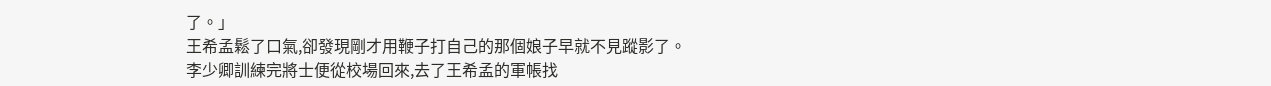了。」
王希孟鬆了口氣,卻發現剛才用鞭子打自己的那個娘子早就不見蹤影了。
李少卿訓練完將士便從校場回來,去了王希孟的軍帳找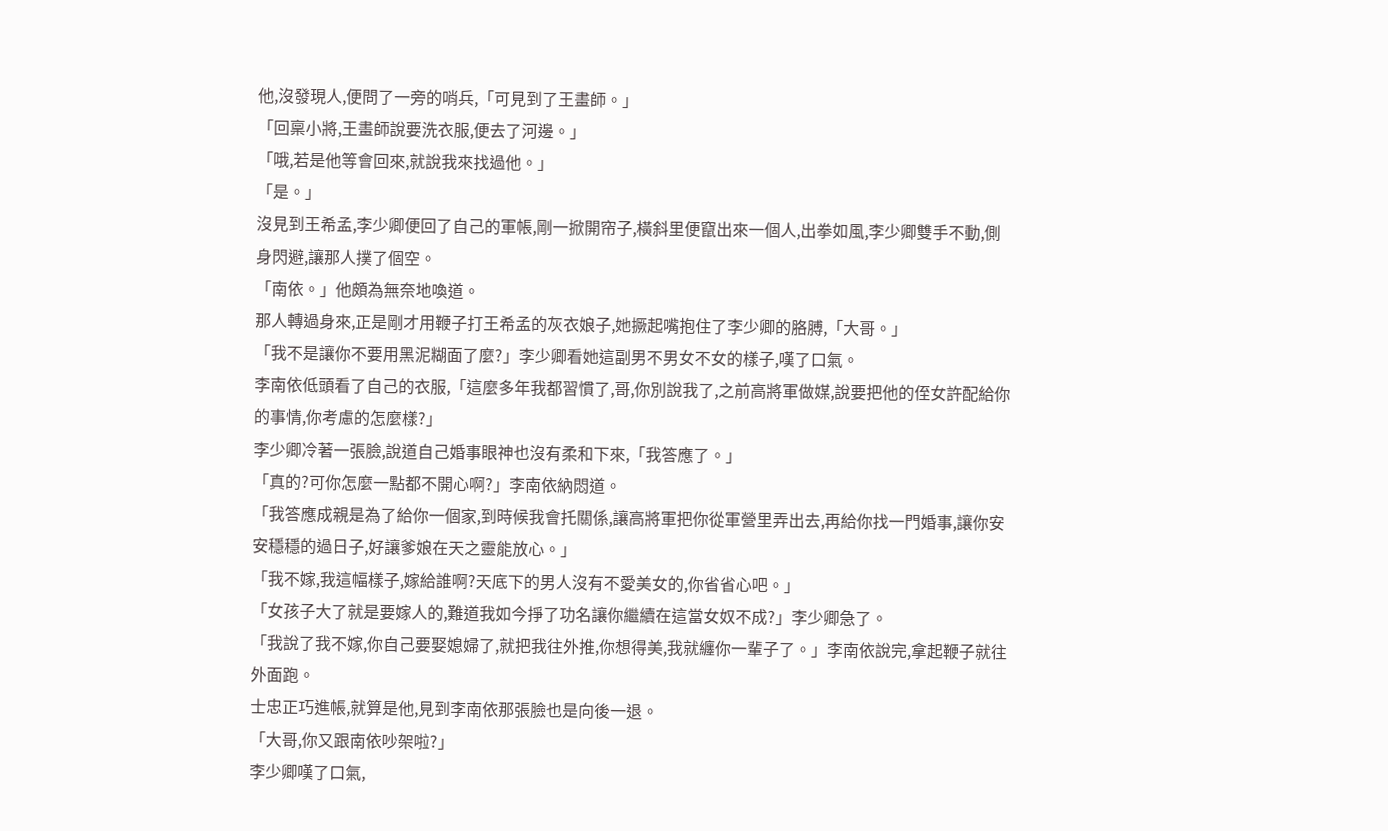他,沒發現人,便問了一旁的哨兵,「可見到了王畫師。」
「回稟小將,王畫師說要洗衣服,便去了河邊。」
「哦,若是他等會回來,就說我來找過他。」
「是。」
沒見到王希孟,李少卿便回了自己的軍帳,剛一掀開帘子,橫斜里便竄出來一個人,出拳如風,李少卿雙手不動,側身閃避,讓那人撲了個空。
「南依。」他頗為無奈地喚道。
那人轉過身來,正是剛才用鞭子打王希孟的灰衣娘子,她撅起嘴抱住了李少卿的胳膊,「大哥。」
「我不是讓你不要用黑泥糊面了麼?」李少卿看她這副男不男女不女的樣子,嘆了口氣。
李南依低頭看了自己的衣服,「這麼多年我都習慣了,哥,你別說我了,之前高將軍做媒,說要把他的侄女許配給你的事情,你考慮的怎麼樣?」
李少卿冷著一張臉,說道自己婚事眼神也沒有柔和下來,「我答應了。」
「真的?可你怎麼一點都不開心啊?」李南依納悶道。
「我答應成親是為了給你一個家,到時候我會托關係,讓高將軍把你從軍營里弄出去,再給你找一門婚事,讓你安安穩穩的過日子,好讓爹娘在天之靈能放心。」
「我不嫁,我這幅樣子,嫁給誰啊?天底下的男人沒有不愛美女的,你省省心吧。」
「女孩子大了就是要嫁人的,難道我如今掙了功名讓你繼續在這當女奴不成?」李少卿急了。
「我說了我不嫁,你自己要娶媳婦了,就把我往外推,你想得美,我就纏你一輩子了。」李南依說完,拿起鞭子就往外面跑。
士忠正巧進帳,就算是他,見到李南依那張臉也是向後一退。
「大哥,你又跟南依吵架啦?」
李少卿嘆了口氣,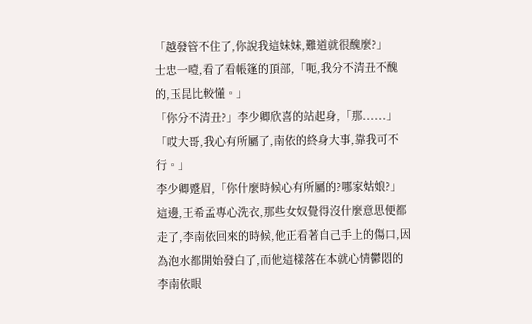「越發管不住了,你說我這妹妹,難道就很醜麼?」
士忠一噎,看了看帳篷的頂部,「呃,我分不清丑不醜的,玉昆比較懂。」
「你分不清丑?」李少卿欣喜的站起身,「那......」
「哎大哥,我心有所屬了,南依的終身大事,靠我可不行。」
李少卿蹙眉,「你什麼時候心有所屬的?哪家姑娘?」
這邊,王希孟專心洗衣,那些女奴覺得沒什麼意思便都走了,李南依回來的時候,他正看著自己手上的傷口,因為泡水都開始發白了,而他這樣落在本就心情鬱悶的李南依眼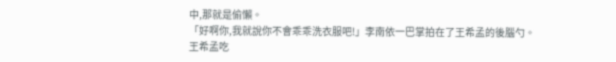中,那就是偷懶。
「好啊你,我就說你不會乖乖洗衣服吧!」李南依一巴掌拍在了王希孟的後腦勺。
王希孟吃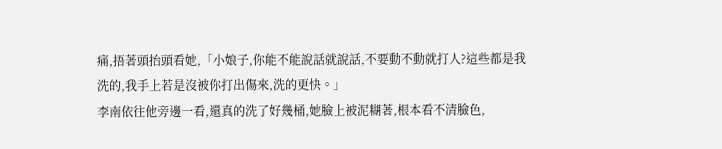痛,捂著頭抬頭看她,「小娘子,你能不能說話就說話,不要動不動就打人?這些都是我洗的,我手上若是沒被你打出傷來,洗的更快。」
李南依往他旁邊一看,還真的洗了好幾桶,她臉上被泥糊著,根本看不清臉色,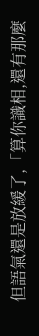但語氣還是放緩了,「算你識相,還有那麼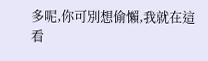多呢,你可別想偷懶,我就在這看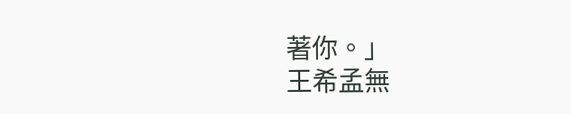著你。」
王希孟無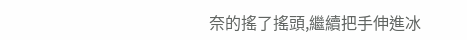奈的搖了搖頭,繼續把手伸進冰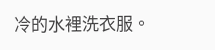冷的水裡洗衣服。